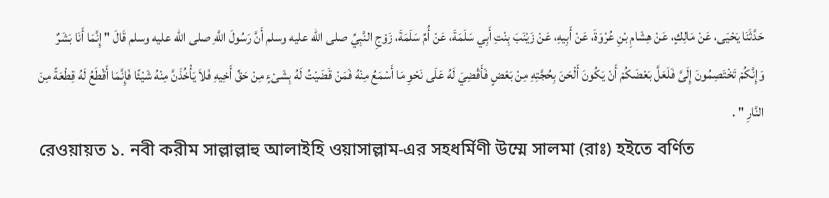حَدَّثَنَا يَحْيَى، عَنْ مَالِكٍ، عَنْ هِشَامِ بْنِ عُرْوَةَ، عَنْ أَبِيهِ، عَنْ زَيْنَبَ بِنْتِ أَبِي سَلَمَةَ، عَنْ أُمِّ سَلَمَةَ، زَوْجِ النَّبِيِّ صلى الله عليه وسلم أَنَّ رَسُولَ اللَّهِ صلى الله عليه وسلم قَالَ " إِنَّمَا أَنَا بَشَرٌ وَإِنَّكُمْ تَخْتَصِمُونَ إِلَىَّ فَلَعَلَّ بَعْضَكُمْ أَنْ يَكُونَ أَلْحَنَ بِحُجَّتِهِ مِنْ بَعْضٍ فَأَقْضِيَ لَهُ عَلَى نَحْوِ مَا أَسْمَعُ مِنْهُ فَمَنْ قَضَيْتُ لَهُ بِشَىْءٍ مِنْ حَقِّ أَخِيهِ فَلاَ يَأْخُذَنَّ مِنْهُ شَيْئًا فَإِنَّمَا أَقْطَعُ لَهُ قِطْعَةً مِنَ النَّارِ " .
রেওয়ায়ত ১. নবী করীম সাল্লাল্লাহু আলাইহি ওয়াসাল্লাম-এর সহধর্মিণী উম্মে সালমা (রাঃ) হইতে বর্ণিত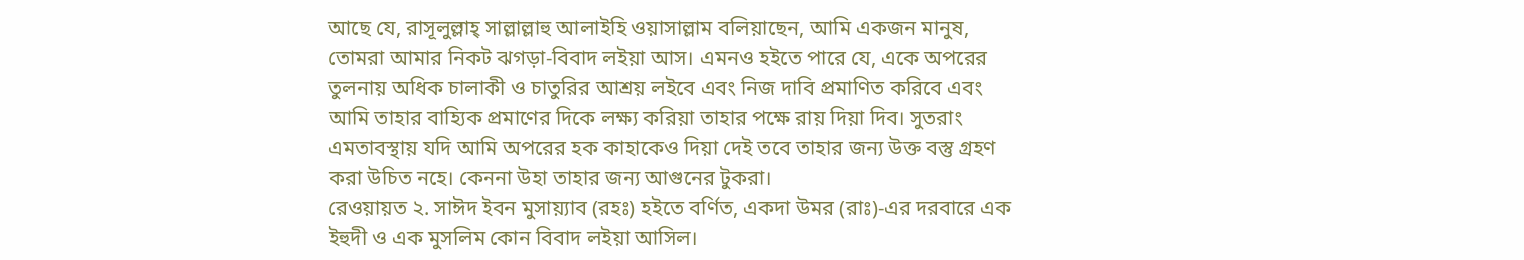আছে যে, রাসূলুল্লাহ্ সাল্লাল্লাহু আলাইহি ওয়াসাল্লাম বলিয়াছেন, আমি একজন মানুষ, তোমরা আমার নিকট ঝগড়া-বিবাদ লইয়া আস। এমনও হইতে পারে যে, একে অপরের তুলনায় অধিক চালাকী ও চাতুরির আশ্রয় লইবে এবং নিজ দাবি প্রমাণিত করিবে এবং আমি তাহার বাহ্যিক প্রমাণের দিকে লক্ষ্য করিয়া তাহার পক্ষে রায় দিয়া দিব। সুতরাং এমতাবস্থায় যদি আমি অপরের হক কাহাকেও দিয়া দেই তবে তাহার জন্য উক্ত বস্তু গ্রহণ করা উচিত নহে। কেননা উহা তাহার জন্য আগুনের টুকরা।
রেওয়ায়ত ২. সাঈদ ইবন মুসায়্যাব (রহঃ) হইতে বর্ণিত, একদা উমর (রাঃ)-এর দরবারে এক ইহুদী ও এক মুসলিম কোন বিবাদ লইয়া আসিল।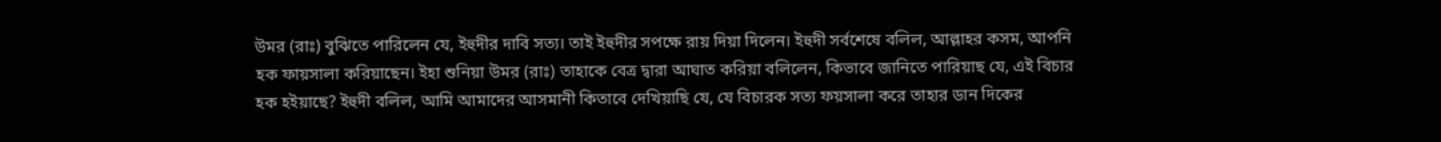উমর (রাঃ) বুঝিতে পারিলেন যে, ইহুদীর দাবি সত্য। তাই ইহুদীর সপক্ষে রায় দিয়া দিলেন। ইহুদী সর্বশেষে বলিল, আল্লাহর কসম, আপনি হক ফায়সালা করিয়াছেন। ইহা শুনিয়া উমর (রাঃ) তাহাকে বেত্র দ্বারা আঘাত করিয়া বলিলেন, কিভাবে জানিতে পারিয়াছ যে, এই বিচার হক হইয়াছে? ইহুদী বলিল, আমি আমাদের আসমানী কিতাবে দেখিয়াছি যে, যে বিচারক সত্য ফয়সালা করে তাহার ডান দিকের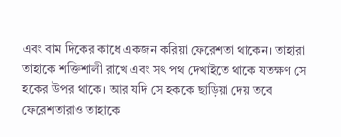এবং বাম দিকের কাধে একজন করিয়া ফেরেশতা থাকেন। তাহারা তাহাকে শক্তিশালী রাখে এবং সৎ পথ দেখাইতে থাকে যতক্ষণ সে হকের উপর থাকে। আর যদি সে হককে ছাড়িয়া দেয় তবে ফেরেশতারাও তাহাকে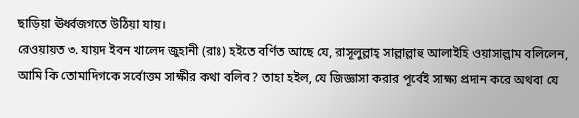ছাড়িয়া ঊর্ধ্বজগতে উঠিয়া যায়।
রেওয়ায়ত ৩. যায়দ ইবন খালেদ জুহানী (রাঃ) হইতে বর্ণিত আছে যে, রাসূলুল্লাহ্ সাল্লাল্লাহু আলাইহি ওয়াসাল্লাম বলিলেন, আমি কি তোমাদিগকে সর্বোত্তম সাক্ষীর কথা বলিব? তাহা হইল, যে জিজ্ঞাসা করার পূর্বেই সাক্ষ্য প্রদান করে অথবা যে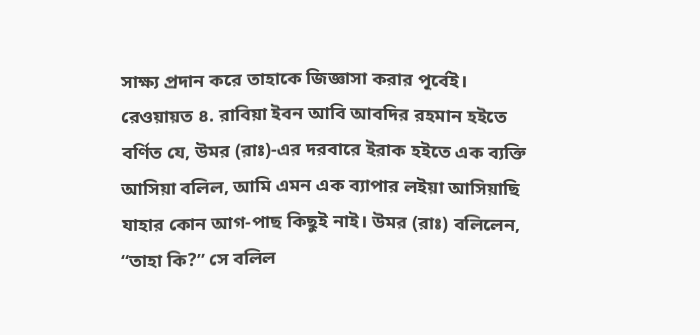সাক্ষ্য প্রদান করে তাহাকে জিজ্ঞাসা করার পূর্বেই।
রেওয়ায়ত ৪. রাবিয়া ইবন আবি আবদির রহমান হইতে বর্ণিত যে, উমর (রাঃ)-এর দরবারে ইরাক হইতে এক ব্যক্তি আসিয়া বলিল, আমি এমন এক ব্যাপার লইয়া আসিয়াছি যাহার কোন আগ-পাছ কিছুই নাই। উমর (রাঃ) বলিলেন, “তাহা কি?” সে বলিল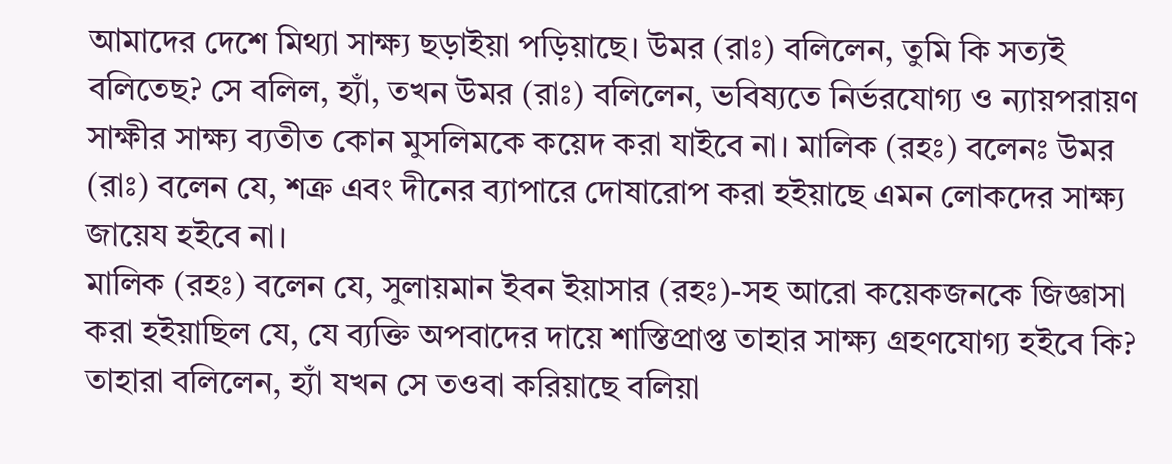আমাদের দেশে মিথ্যা সাক্ষ্য ছড়াইয়া পড়িয়াছে। উমর (রাঃ) বলিলেন, তুমি কি সত্যই বলিতেছ? সে বলিল, হ্যাঁ, তখন উমর (রাঃ) বলিলেন, ভবিষ্যতে নির্ভরযোগ্য ও ন্যায়পরায়ণ সাক্ষীর সাক্ষ্য ব্যতীত কোন মুসলিমকে কয়েদ করা যাইবে না। মালিক (রহঃ) বলেনঃ উমর (রাঃ) বলেন যে, শক্র এবং দীনের ব্যাপারে দোষারোপ করা হইয়াছে এমন লোকদের সাক্ষ্য জায়েয হইবে না।
মালিক (রহঃ) বলেন যে, সুলায়মান ইবন ইয়াসার (রহঃ)-সহ আরো কয়েকজনকে জিজ্ঞাসা করা হইয়াছিল যে, যে ব্যক্তি অপবাদের দায়ে শাস্তিপ্রাপ্ত তাহার সাক্ষ্য গ্রহণযোগ্য হইবে কি? তাহারা বলিলেন, হ্যাঁ যখন সে তওবা করিয়াছে বলিয়া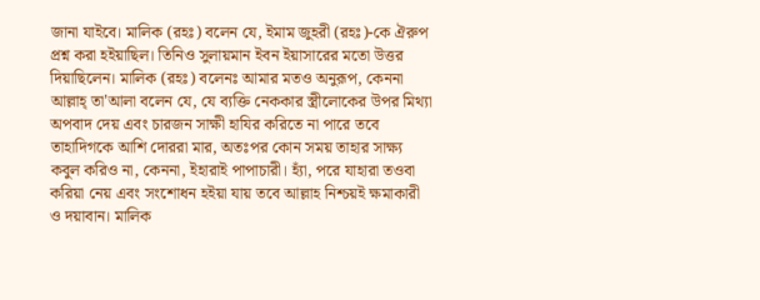জানা যাইবে। মালিক (রহঃ) বলেন যে, ইমাম জুহরী (রহঃ)-কে ঐরুপ প্রশ্ন করা হইয়াছিল। তিনিও সুলায়মান ইবন ইয়াসারের মতো উত্তর দিয়াছিলেন। মালিক (রহঃ) বলেনঃ আমার মতও অনুরূপ, কেননা আল্লাহ্ তা'আলা বলেন যে, যে ব্যক্তি নেককার স্ত্রীলোকের উপর মিথ্যা অপবাদ দেয় এবং চারজন সাক্ষী হাযির করিতে না পারে তবে তাহাদিগকে আশি দোররা মার, অতঃপর কোন সময় তাহার সাক্ষ্য কবুল করিও না, কেননা, ইহারাই পাপাচারী। হ্যাঁ, পরে যাহারা তওবা করিয়া নেয় এবং সংশোধন হইয়া যায় তবে আল্লাহ নিশ্চয়ই ক্ষমাকারী ও দয়াবান। মালিক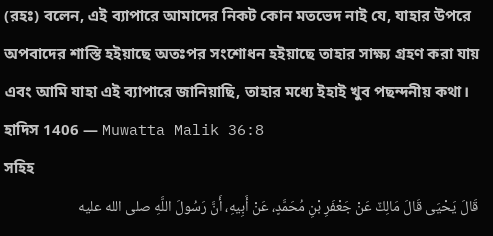(রহঃ) বলেন, এই ব্যাপারে আমাদের নিকট কোন মতভেদ নাই যে, যাহার উপরে অপবাদের শাস্তি হইয়াছে অতঃপর সংশোধন হইয়াছে তাহার সাক্ষ্য গ্রহণ করা যায় এবং আমি যাহা এই ব্যাপারে জানিয়াছি, তাহার মধ্যে ইহাই খুব পছন্দনীয় কথা।
হাদিস 1406 — Muwatta Malik 36:8
সহিহ
قَالَ يَحْيَى قَالَ مَالِكٌ عَنْ جَعْفَرِ بْنِ مُحَمَّدٍ، عَنْ أَبِيهِ، أَنَّ رَسُولَ اللَّهِ صلى الله عليه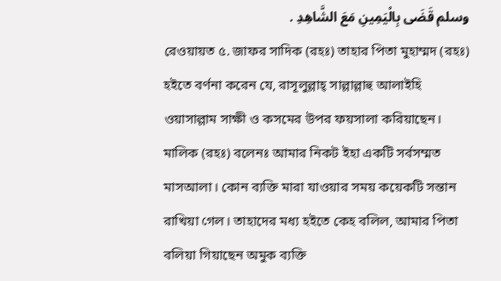وسلم قَضَى بِالْيَمِينِ مَعَ الشَّاهِدِ .
রেওয়ায়ত ৫. জাফর সাদিক (রহঃ) তাহার পিতা মুহাম্মদ (রহঃ) হইতে বর্ণনা করেন যে, রাসূলুল্লাহ্ সাল্লাল্লাহু আলাইহি ওয়াসাল্লাম সাক্ষী ও কসমের উপর ফয়সালা করিয়াছেন।
মালিক (রহঃ) বলেনঃ আমার নিকট ইহা একটি সর্বসম্মত মাসআলা। কোন ব্যক্তি মারা যাওয়ার সময় কয়েকটি সন্তান রাখিয়া গেল। তাহাদের মধ্য হইতে কেহ বলিল, আমার পিতা বলিয়া গিয়াছেন অমুক ব্যক্তি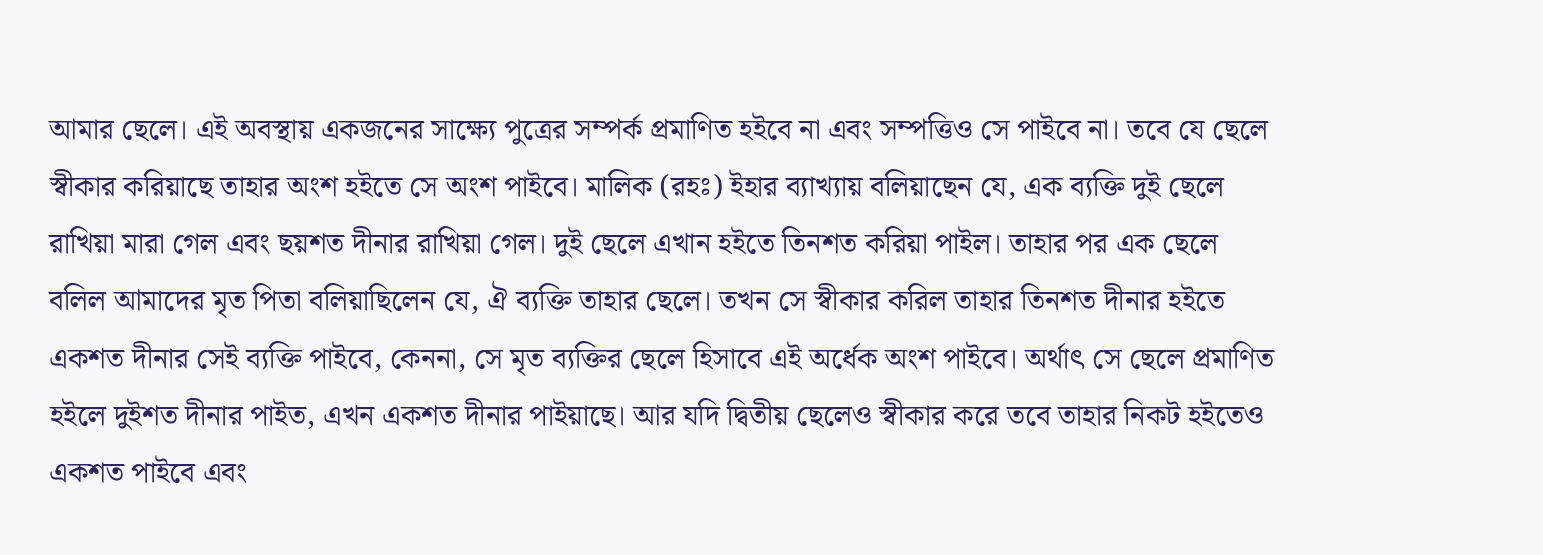আমার ছেলে। এই অবস্থায় একজনের সাক্ষ্যে পুত্রের সম্পর্ক প্রমাণিত হইবে না এবং সম্পত্তিও সে পাইবে না। তবে যে ছেলে স্বীকার করিয়াছে তাহার অংশ হইতে সে অংশ পাইবে। মালিক (রহঃ) ইহার ব্যাখ্যায় বলিয়াছেন যে, এক ব্যক্তি দুই ছেলে রাখিয়া মারা গেল এবং ছয়শত দীনার রাখিয়া গেল। দুই ছেলে এখান হইতে তিনশত করিয়া পাইল। তাহার পর এক ছেলে বলিল আমাদের মৃত পিতা বলিয়াছিলেন যে, ঐ ব্যক্তি তাহার ছেলে। তখন সে স্বীকার করিল তাহার তিনশত দীনার হইতে একশত দীনার সেই ব্যক্তি পাইবে, কেননা, সে মৃত ব্যক্তির ছেলে হিসাবে এই অর্ধেক অংশ পাইবে। অর্থাৎ সে ছেলে প্রমাণিত হইলে দুইশত দীনার পাইত, এখন একশত দীনার পাইয়াছে। আর যদি দ্বিতীয় ছেলেও স্বীকার করে তবে তাহার নিকট হইতেও একশত পাইবে এবং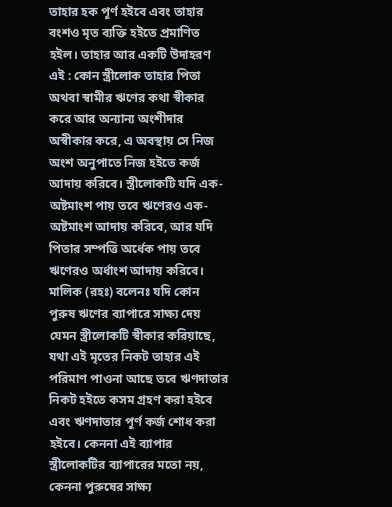তাহার হক পূর্ণ হইবে এবং তাহার বংশও মৃত ব্যক্তি হইতে প্রমাণিত হইল। তাহার আর একটি উদাহরণ এই : কোন স্ত্রীলোক তাহার পিতা অথবা স্বামীর ঋণের কথা স্বীকার করে আর অন্যান্য অংশীদার অস্বীকার করে, এ অবস্থায় সে নিজ অংশ অনুপাতে নিজ হইতে কর্জ আদায় করিবে। স্ত্রীলোকটি যদি এক-অষ্টমাংশ পায় তবে ঋণেরও এক-অষ্টমাংশ আদায় করিবে, আর যদি পিতার সম্পত্তি অর্ধেক পায় তবে ঋণেরও অর্ধাংশ আদায় করিবে। মালিক (রহঃ) বলেনঃ যদি কোন পুরুষ ঋণের ব্যাপারে সাক্ষ্য দেয় যেমন স্ত্রীলোকটি স্বীকার করিয়াছে, যথা এই মৃতের নিকট তাহার এই পরিমাণ পাওনা আছে তবে ঋণদাতার নিকট হইতে কসম গ্রহণ করা হইবে এবং ঋণদাতার পূর্ণ কর্জ শোধ করা হইবে। কেননা এই ব্যাপার স্ত্রীলোকটির ব্যাপারের মতো নয়, কেননা পুরুষের সাক্ষ্য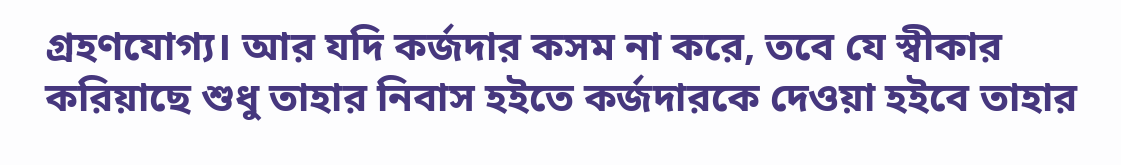গ্রহণযোগ্য। আর যদি কৰ্জদার কসম না করে, তবে যে স্বীকার করিয়াছে শুধু তাহার নিবাস হইতে কর্জদারকে দেওয়া হইবে তাহার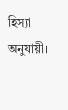হিস্যা অনুযায়ী।